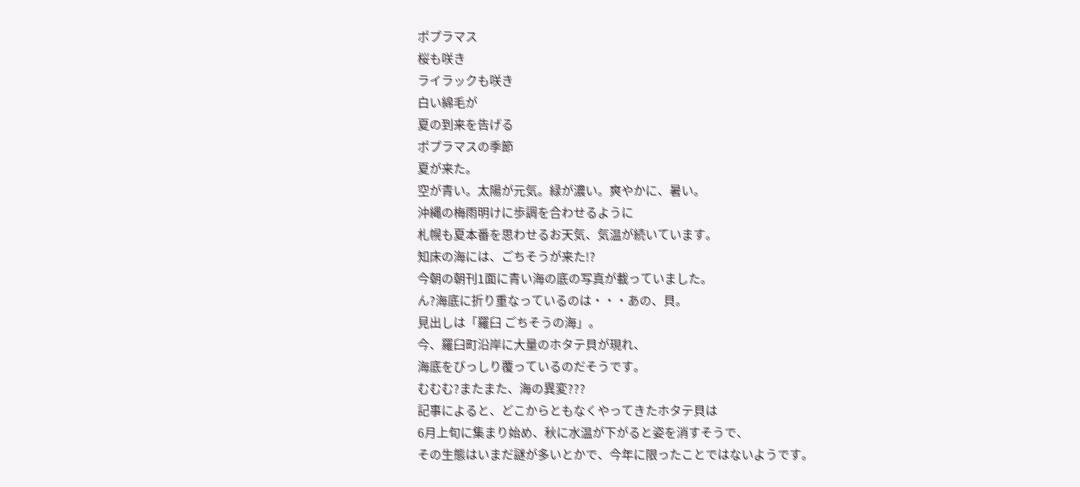ポプラマス
桜も咲き
ライラックも咲き
白い綿毛が
夏の到来を告げる
ポプラマスの季節
夏が来た。
空が青い。太陽が元気。緑が濃い。爽やかに、暑い。
沖縄の梅雨明けに歩調を合わせるように
札幌も夏本番を思わせるお天気、気温が続いています。
知床の海には、ごちそうが来た!?
今朝の朝刊1面に青い海の底の写真が載っていました。
ん?海底に折り重なっているのは・・・あの、貝。
見出しは「羅臼 ごちそうの海」。
今、羅臼町沿岸に大量のホタテ貝が現れ、
海底をびっしり覆っているのだそうです。
むむむ?またまた、海の異変???
記事によると、どこからともなくやってきたホタテ貝は
6月上旬に集まり始め、秋に水温が下がると姿を消すそうで、
その生態はいまだ謎が多いとかで、今年に限ったことではないようです。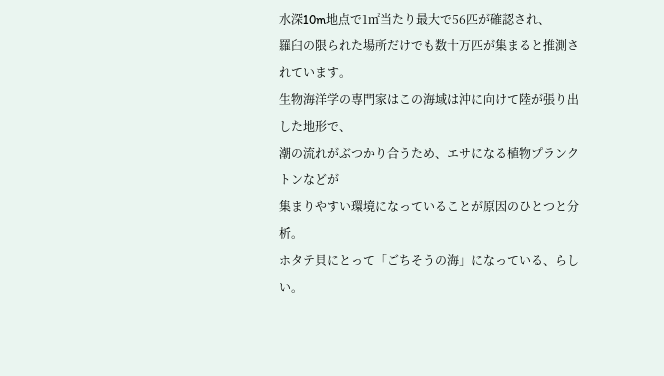水深10m地点で1㎡当たり最大で56匹が確認され、
羅臼の限られた場所だけでも数十万匹が集まると推測されています。
生物海洋学の専門家はこの海域は沖に向けて陸が張り出した地形で、
潮の流れがぶつかり合うため、エサになる植物プランクトンなどが
集まりやすい環境になっていることが原因のひとつと分析。
ホタテ貝にとって「ごちそうの海」になっている、らしい。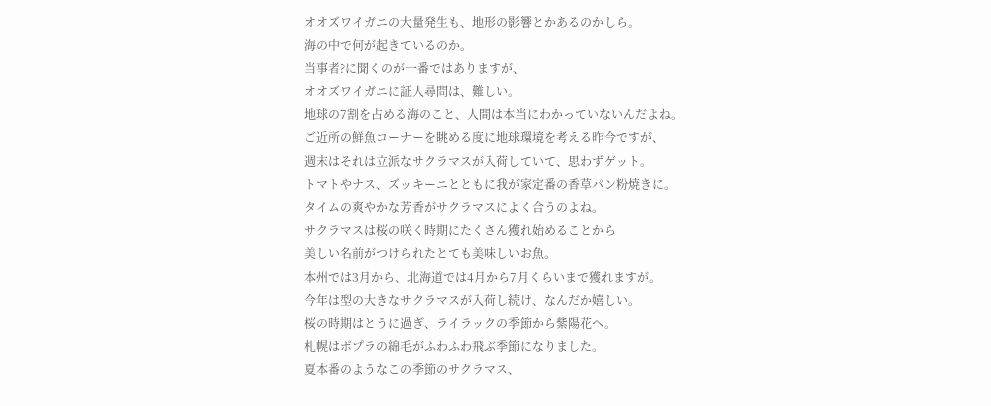オオズワイガニの大量発生も、地形の影響とかあるのかしら。
海の中で何が起きているのか。
当事者?に聞くのが一番ではありますが、
オオズワイガニに証人尋問は、難しい。
地球の7割を占める海のこと、人間は本当にわかっていないんだよね。
ご近所の鮮魚コーナーを眺める度に地球環境を考える昨今ですが、
週末はそれは立派なサクラマスが入荷していて、思わずゲット。
トマトやナス、ズッキーニとともに我が家定番の香草パン粉焼きに。
タイムの爽やかな芳香がサクラマスによく合うのよね。
サクラマスは桜の咲く時期にたくさん獲れ始めることから
美しい名前がつけられたとても美味しいお魚。
本州では3月から、北海道では4月から7月くらいまで獲れますが。
今年は型の大きなサクラマスが入荷し続け、なんだか嬉しい。
桜の時期はとうに過ぎ、ライラックの季節から紫陽花へ。
札幌はポプラの綿毛がふわふわ飛ぶ季節になりました。
夏本番のようなこの季節のサクラマス、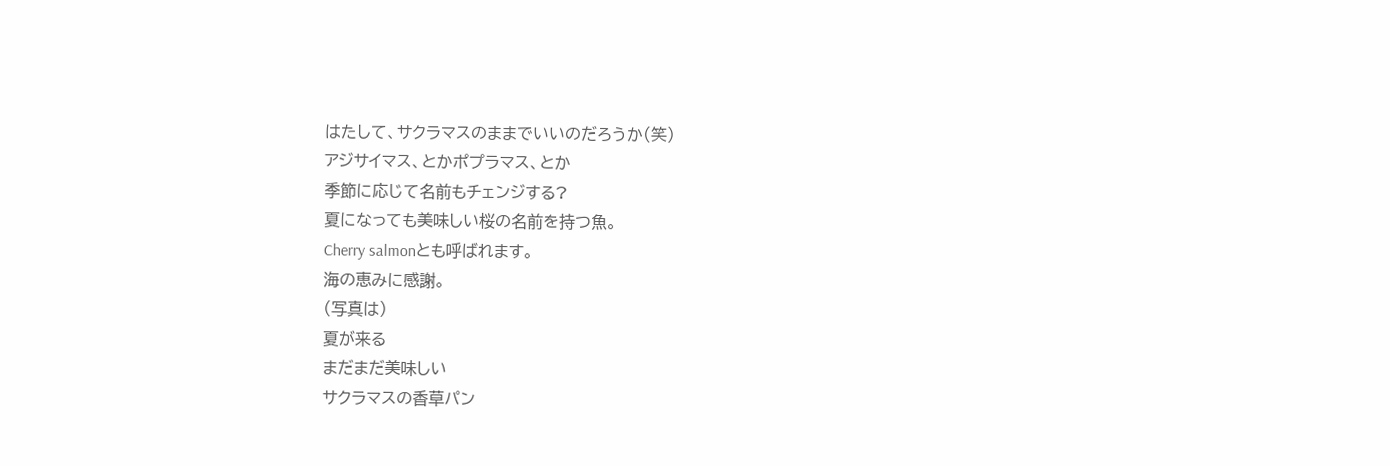はたして、サクラマスのままでいいのだろうか(笑)
アジサイマス、とかポプラマス、とか
季節に応じて名前もチェンジする?
夏になっても美味しい桜の名前を持つ魚。
Cherry salmonとも呼ばれます。
海の恵みに感謝。
(写真は)
夏が来る
まだまだ美味しい
サクラマスの香草パン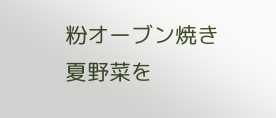粉オーブン焼き
夏野菜を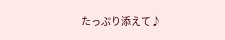たっぷり添えて♪